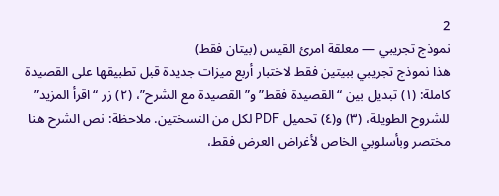2
نموذج تجريبي — معلقة امرئ القيس (بيتان فقط)
هذا نموذج تجريبي ببيتين فقط لاختبار أربع ميزات جديدة قبل تطبيقها على القصيدة كاملة: (١) تبديل بين “القصيدة فقط” و”القصيدة مع الشرح”، (٢) زر “اقرأ المزيد” للشروح الطويلة، (٣) و(٤) تحميل PDF لكل من النسختين. ملاحظة: نص الشرح هنا مختصر وبأسلوبي الخاص لأغراض العرض فقط،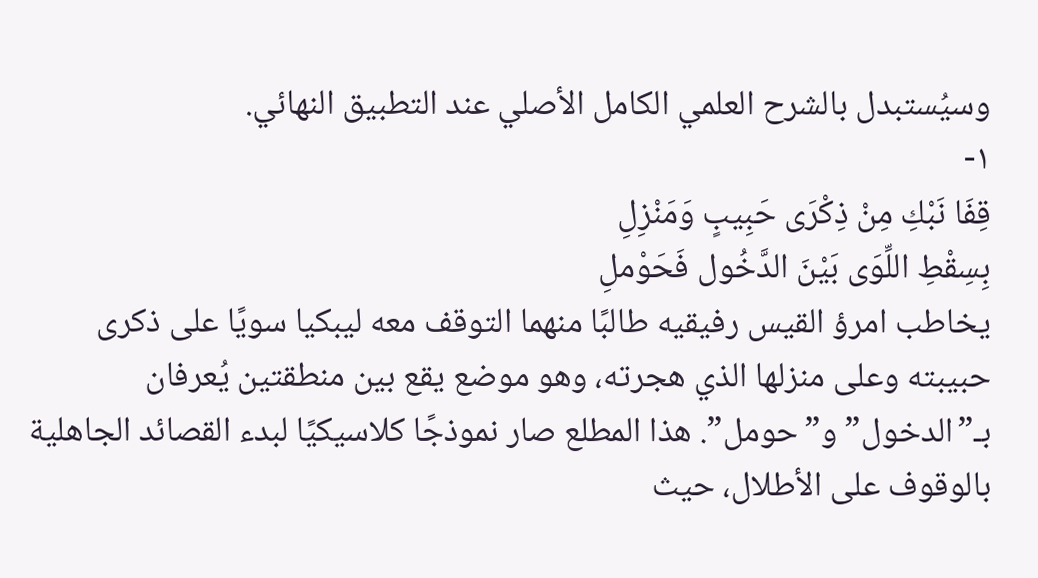وسيُستبدل بالشرح العلمي الكامل الأصلي عند التطبيق النهائي.
١-
قِفَا نَبْكِ مِنْ ذِكْرَى حَبِيبٍ وَمَنْزِلِ
بِسِقْطِ اللِّوَى بَيْنَ الدَّخُول فَحَوْملِ
يخاطب امرؤ القيس رفيقيه طالبًا منهما التوقف معه ليبكيا سويًا على ذكرى حبيبته وعلى منزلها الذي هجرته، وهو موضع يقع بين منطقتين يُعرفان بـ”الدخول” و”حومل”. هذا المطلع صار نموذجًا كلاسيكيًا لبدء القصائد الجاهلية بالوقوف على الأطلال، حيث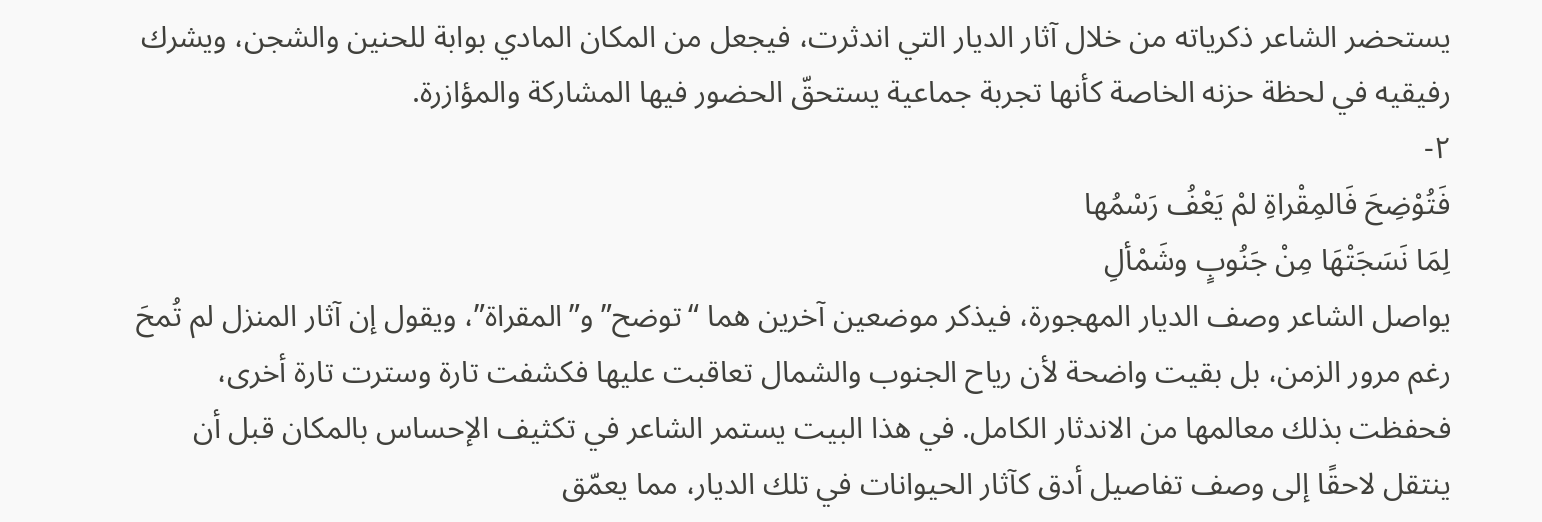يستحضر الشاعر ذكرياته من خلال آثار الديار التي اندثرت، فيجعل من المكان المادي بوابة للحنين والشجن، ويشرك رفيقيه في لحظة حزنه الخاصة كأنها تجربة جماعية يستحقّ الحضور فيها المشاركة والمؤازرة.
٢-
فَتُوْضِحَ فَالمِقْراةِ لمْ يَعْفُ رَسْمُها
لِمَا نَسَجَتْهَا مِنْ جَنُوبٍ وشَمْألِ
يواصل الشاعر وصف الديار المهجورة، فيذكر موضعين آخرين هما “توضح” و”المقراة”، ويقول إن آثار المنزل لم تُمحَ رغم مرور الزمن، بل بقيت واضحة لأن رياح الجنوب والشمال تعاقبت عليها فكشفت تارة وسترت تارة أخرى، فحفظت بذلك معالمها من الاندثار الكامل. في هذا البيت يستمر الشاعر في تكثيف الإحساس بالمكان قبل أن ينتقل لاحقًا إلى وصف تفاصيل أدق كآثار الحيوانات في تلك الديار، مما يعمّق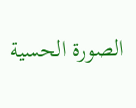الصورة الحسية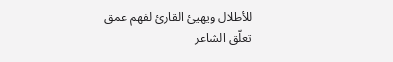للأطلال ويهيئ القارئ لفهم عمق تعلّق الشاعر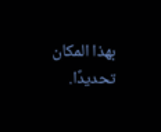بهذا المكان تحديدًا.